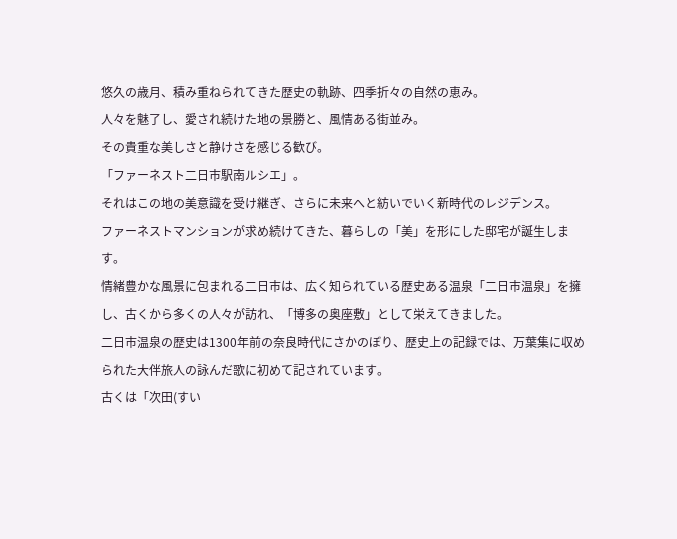悠久の歳月、積み重ねられてきた歴史の軌跡、四季折々の自然の恵み。
人々を魅了し、愛され続けた地の景勝と、風情ある街並み。
その貴重な美しさと静けさを感じる歓び。
「ファーネスト二日市駅南ルシエ」。
それはこの地の美意識を受け継ぎ、さらに未来へと紡いでいく新時代のレジデンス。
ファーネストマンションが求め続けてきた、暮らしの「美」を形にした邸宅が誕生します。
情緒豊かな風景に包まれる二日市は、広く知られている歴史ある温泉「二日市温泉」を擁し、古くから多くの人々が訪れ、「博多の奥座敷」として栄えてきました。
二日市温泉の歴史は1300年前の奈良時代にさかのぼり、歴史上の記録では、万葉集に収められた大伴旅人の詠んだ歌に初めて記されています。
古くは「次田(すい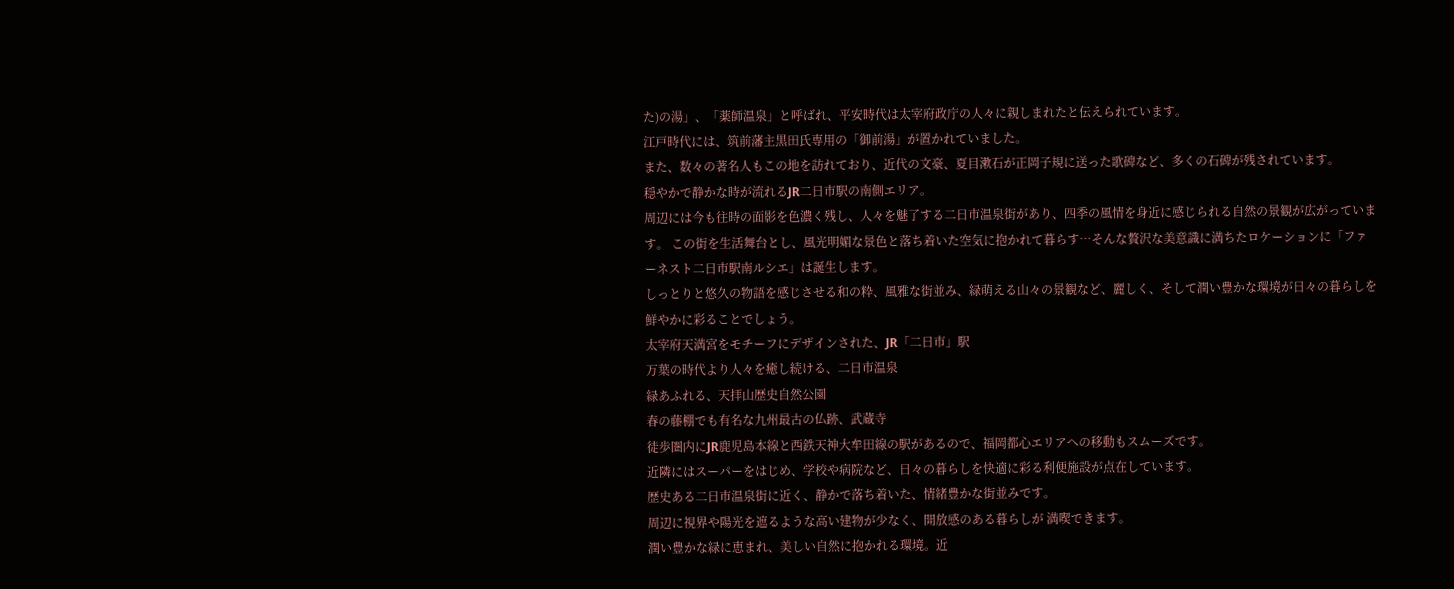た)の湯」、「薬師温泉」と呼ばれ、平安時代は太宰府政庁の人々に親しまれたと伝えられています。
江戸時代には、筑前藩主黒田氏専用の「御前湯」が置かれていました。
また、数々の著名人もこの地を訪れており、近代の文豪、夏目漱石が正岡子規に送った歌碑など、多くの石碑が残されています。
穏やかで静かな時が流れるJR二日市駅の南側エリア。
周辺には今も往時の面影を色濃く残し、人々を魅了する二日市温泉街があり、四季の風情を身近に感じられる自然の景観が広がっています。 この街を生活舞台とし、風光明媚な景色と落ち着いた空気に抱かれて暮らす…そんな贅沢な美意識に満ちたロケーションに「ファーネスト二日市駅南ルシエ」は誕生します。
しっとりと悠久の物語を感じさせる和の粋、風雅な街並み、緑萌える山々の景観など、麗しく、そして潤い豊かな環境が日々の暮らしを鮮やかに彩ることでしょう。
太宰府天満宮をモチーフにデザインされた、JR「二日市」駅
万葉の時代より人々を癒し続ける、二日市温泉
緑あふれる、天拝山歴史自然公園
春の藤棚でも有名な九州最古の仏跡、武蔵寺
徒歩圏内にJR鹿児島本線と西鉄天神大牟田線の駅があるので、福岡都心エリアへの移動もスムーズです。
近隣にはスーパーをはじめ、学校や病院など、日々の暮らしを快適に彩る利便施設が点在しています。
歴史ある二日市温泉街に近く、静かで落ち着いた、情緒豊かな街並みです。
周辺に視界や陽光を遮るような高い建物が少なく、開放感のある暮らしが 満喫できます。
潤い豊かな緑に恵まれ、美しい自然に抱かれる環境。近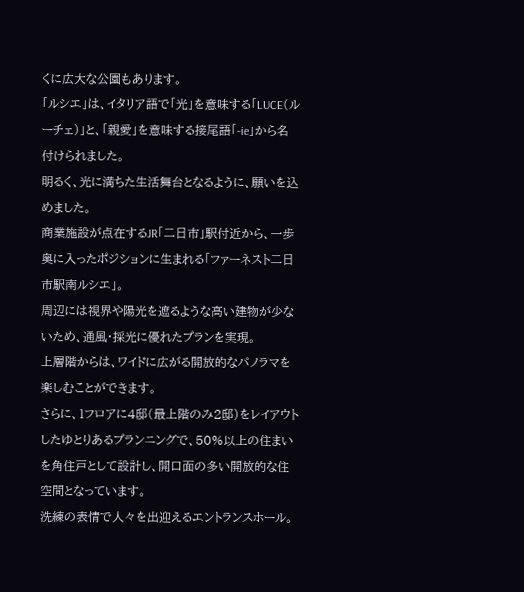くに広大な公園もあります。
「ルシエ」は、イタリア語で「光」を意味する「LUCE(ルーチェ)」と、「親愛」を意味する接尾語「-ie」から名付けられました。
明るく、光に満ちた生活舞台となるように、願いを込めました。
商業施設が点在するJR「二日市」駅付近から、一歩奥に入ったポジションに生まれる「ファーネスト二日市駅南ルシエ」。
周辺には視界や陽光を遮るような高い建物が少ないため、通風・採光に優れたプランを実現。
上層階からは、ワイドに広がる開放的なパノラマを楽しむことができます。
さらに、1フロアに4邸(最上階のみ2邸)をレイアウトしたゆとりあるプランニングで、50%以上の住まいを角住戸として設計し、開口面の多い開放的な住空間となっています。
洗練の表情で人々を出迎えるエントランスホール。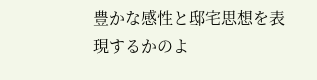豊かな感性と邸宅思想を表現するかのよ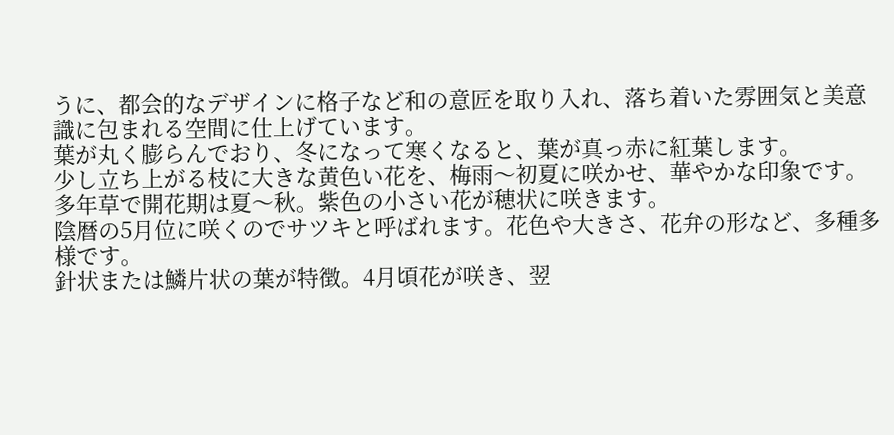うに、都会的なデザインに格子など和の意匠を取り入れ、落ち着いた雰囲気と美意識に包まれる空間に仕上げています。
葉が丸く膨らんでおり、冬になって寒くなると、葉が真っ赤に紅葉します。
少し立ち上がる枝に大きな黄色い花を、梅雨〜初夏に咲かせ、華やかな印象です。
多年草で開花期は夏〜秋。紫色の小さい花が穂状に咲きます。
陰暦の5月位に咲くのでサツキと呼ばれます。花色や大きさ、花弁の形など、多種多様です。
針状または鱗片状の葉が特徴。4月頃花が咲き、翌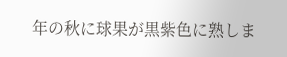年の秋に球果が黒紫色に熟しま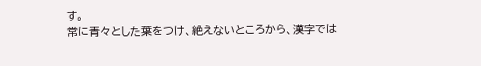す。
常に青々とした葉をつけ、絶えないところから、漢字では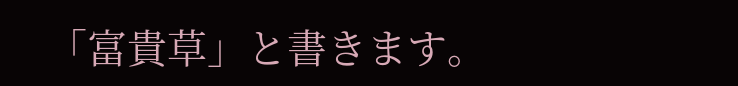「富貴草」と書きます。